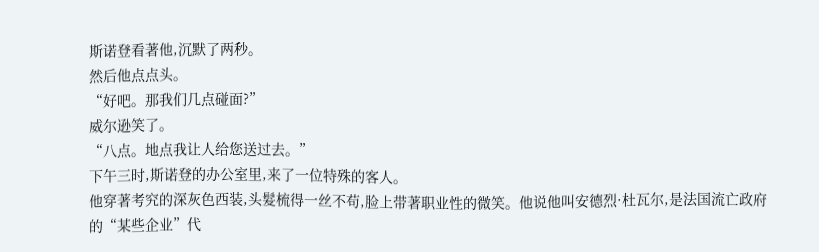斯诺登看著他,沉默了两秒。
然后他点点头。
“好吧。那我们几点碰面?”
威尔逊笑了。
“八点。地点我让人给您送过去。”
下午三时,斯诺登的办公室里,来了一位特殊的客人。
他穿著考究的深灰色西装,头髮梳得一丝不苟,脸上带著职业性的微笑。他说他叫安德烈·杜瓦尔,是法国流亡政府的“某些企业”代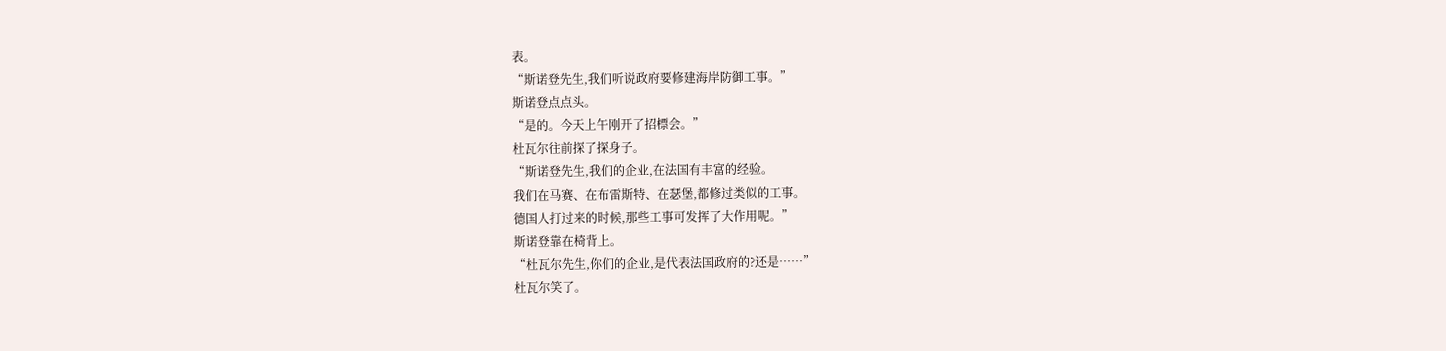表。
“斯诺登先生,我们听说政府要修建海岸防御工事。”
斯诺登点点头。
“是的。今天上午刚开了招標会。”
杜瓦尔往前探了探身子。
“斯诺登先生,我们的企业,在法国有丰富的经验。
我们在马赛、在布雷斯特、在瑟堡,都修过类似的工事。
德国人打过来的时候,那些工事可发挥了大作用呢。”
斯诺登靠在椅背上。
“杜瓦尔先生,你们的企业,是代表法国政府的?还是……”
杜瓦尔笑了。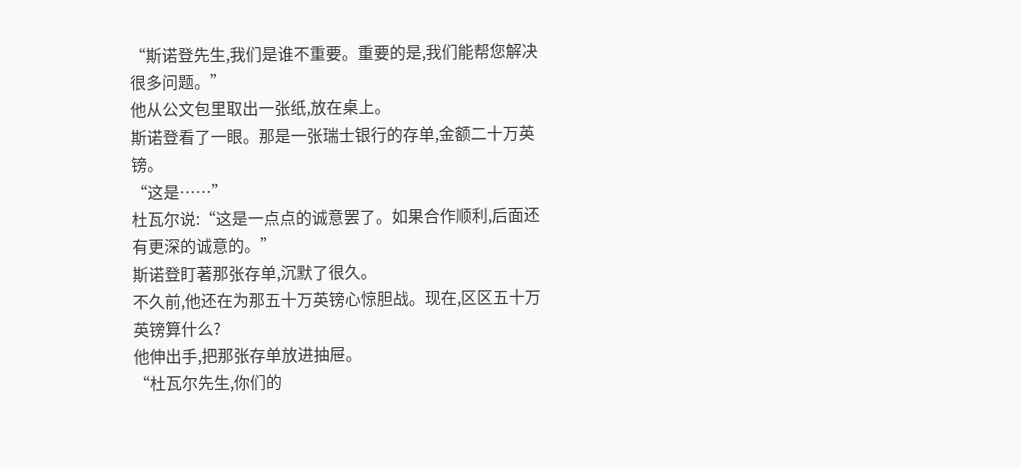“斯诺登先生,我们是谁不重要。重要的是,我们能帮您解决很多问题。”
他从公文包里取出一张纸,放在桌上。
斯诺登看了一眼。那是一张瑞士银行的存单,金额二十万英镑。
“这是……”
杜瓦尔说:“这是一点点的诚意罢了。如果合作顺利,后面还有更深的诚意的。”
斯诺登盯著那张存单,沉默了很久。
不久前,他还在为那五十万英镑心惊胆战。现在,区区五十万英镑算什么?
他伸出手,把那张存单放进抽屉。
“杜瓦尔先生,你们的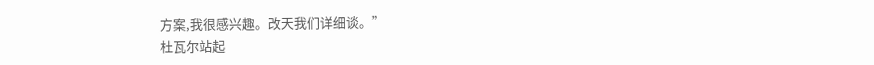方案,我很感兴趣。改天我们详细谈。”
杜瓦尔站起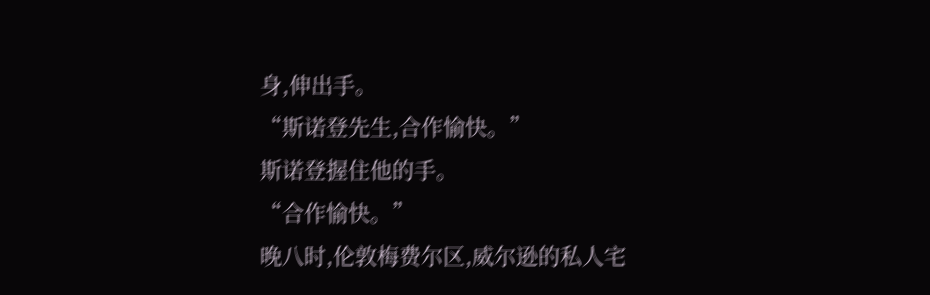身,伸出手。
“斯诺登先生,合作愉快。”
斯诺登握住他的手。
“合作愉快。”
晚八时,伦敦梅费尔区,威尔逊的私人宅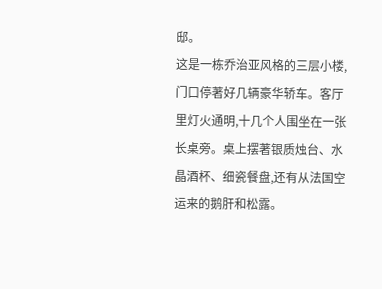邸。
这是一栋乔治亚风格的三层小楼,门口停著好几辆豪华轿车。客厅里灯火通明,十几个人围坐在一张长桌旁。桌上摆著银质烛台、水晶酒杯、细瓷餐盘,还有从法国空运来的鹅肝和松露。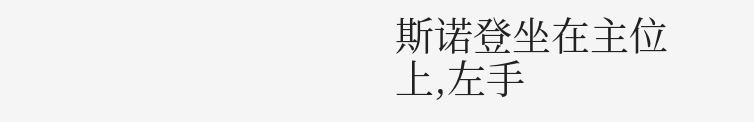斯诺登坐在主位上,左手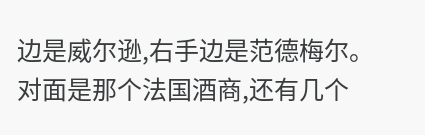边是威尔逊,右手边是范德梅尔。对面是那个法国酒商,还有几个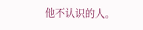他不认识的人。